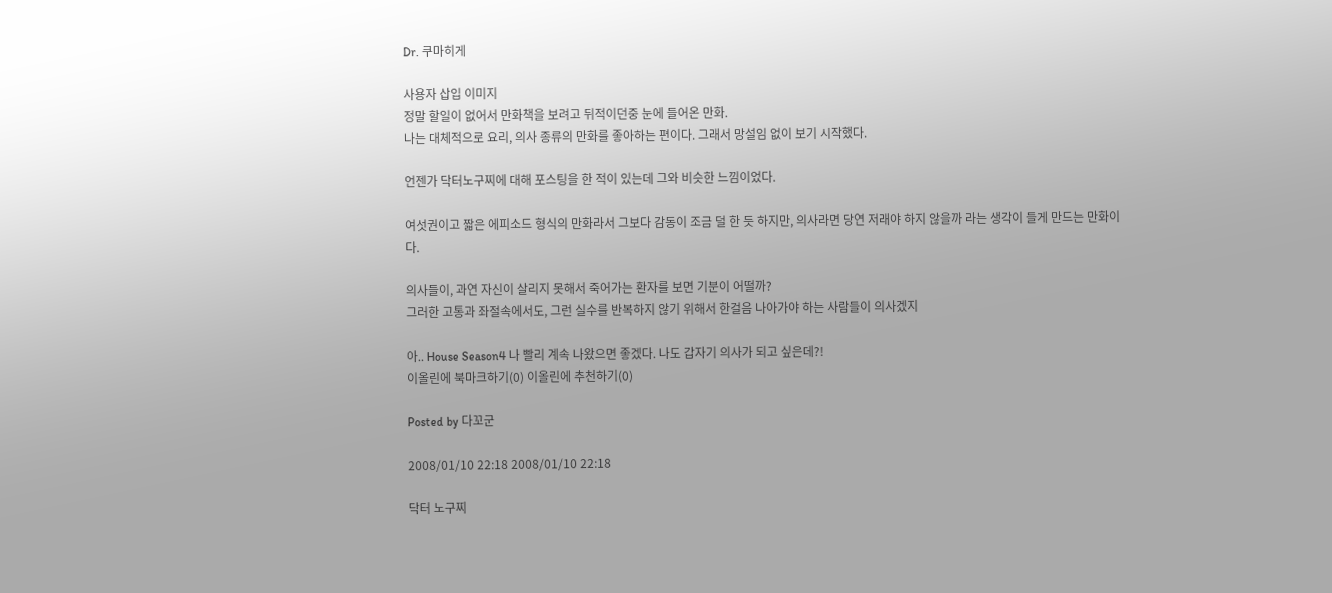Dr. 쿠마히게

사용자 삽입 이미지
정말 할일이 없어서 만화책을 보려고 뒤적이던중 눈에 들어온 만화.
나는 대체적으로 요리, 의사 종류의 만화를 좋아하는 편이다. 그래서 망설임 없이 보기 시작했다.

언젠가 닥터노구찌에 대해 포스팅을 한 적이 있는데 그와 비슷한 느낌이었다.

여섯권이고 짧은 에피소드 형식의 만화라서 그보다 감동이 조금 덜 한 듯 하지만, 의사라면 당연 저래야 하지 않을까 라는 생각이 들게 만드는 만화이다.

의사들이, 과연 자신이 살리지 못해서 죽어가는 환자를 보면 기분이 어떨까?
그러한 고통과 좌절속에서도, 그런 실수를 반복하지 않기 위해서 한걸음 나아가야 하는 사람들이 의사겠지

아.. House Season4 나 빨리 계속 나왔으면 좋겠다. 나도 갑자기 의사가 되고 싶은데?!
이올린에 북마크하기(0) 이올린에 추천하기(0)

Posted by 다꼬군

2008/01/10 22:18 2008/01/10 22:18

닥터 노구찌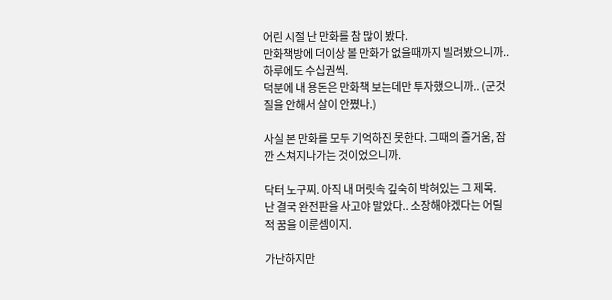어린 시절 난 만화를 참 많이 봤다.
만화책방에 더이상 볼 만화가 없을때까지 빌려봤으니까.. 하루에도 수십권씩.
덕분에 내 용돈은 만화책 보는데만 투자했으니까.. (군것질을 안해서 살이 안쪘나.)

사실 본 만화를 모두 기억하진 못한다. 그때의 즐거움, 잠깐 스쳐지나가는 것이었으니까.

닥터 노구찌. 아직 내 머릿속 깊숙히 박혀있는 그 제목.
난 결국 완전판을 사고야 말았다.. 소장해야겠다는 어릴적 꿈을 이룬셈이지.

가난하지만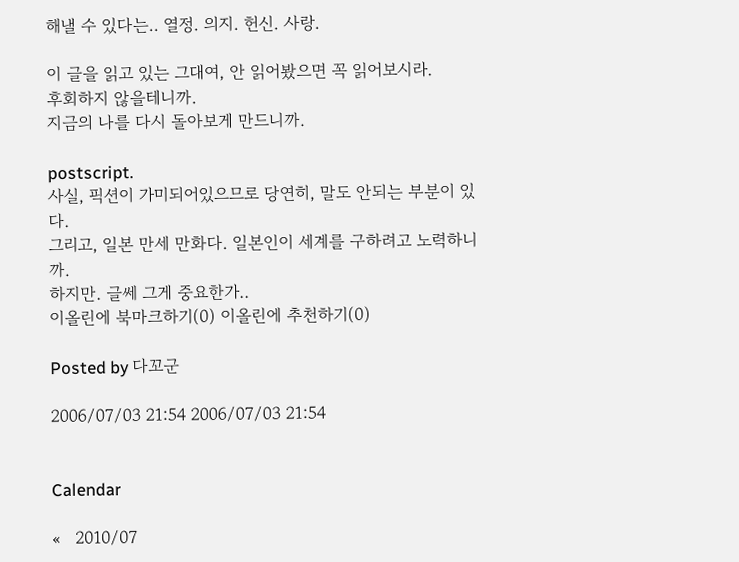해낼 수 있다는.. 열정. 의지. 헌신. 사랑.

이 글을 읽고 있는 그대여, 안 읽어봤으면 꼭 읽어보시라.
후회하지 않을테니까.
지금의 나를 다시 돌아보게 만드니까.

postscript.
사실, 픽션이 가미되어있으므로 당연히, 말도 안되는 부분이 있다.
그리고, 일본 만세 만화다. 일본인이 세계를 구하려고 노력하니까.
하지만. 글쎄 그게 중요한가..
이올린에 북마크하기(0) 이올린에 추천하기(0)

Posted by 다꼬군

2006/07/03 21:54 2006/07/03 21:54


Calendar

«   2010/07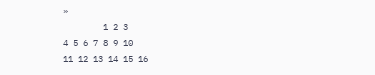»
        1 2 3
4 5 6 7 8 9 10
11 12 13 14 15 16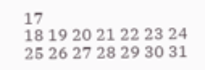17
18 19 20 21 22 23 24
25 26 27 28 29 30 31